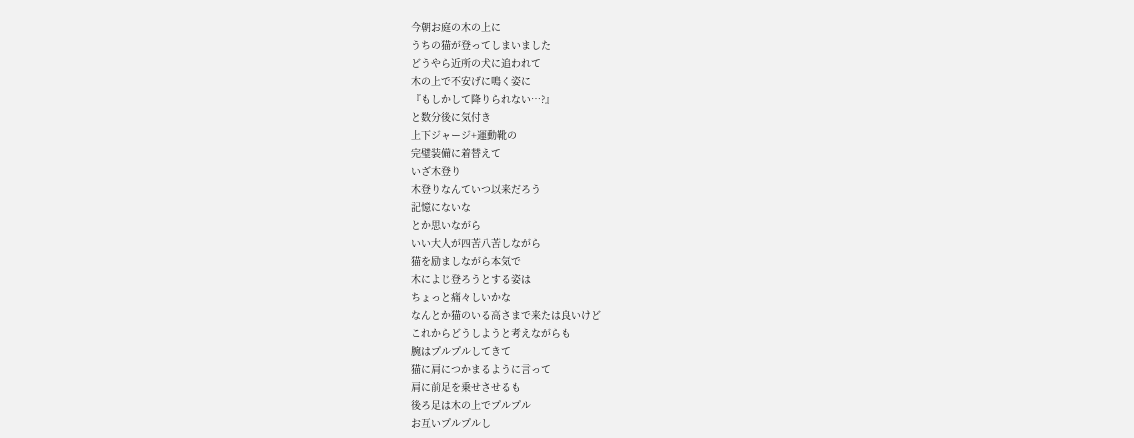今朝お庭の木の上に
うちの猫が登ってしまいました
どうやら近所の犬に追われて
木の上で不安げに鳴く姿に
『もしかして降りられない…?』
と数分後に気付き
上下ジャージ+運動靴の
完璧装備に着替えて
いざ木登り
木登りなんていつ以来だろう
記憶にないな
とか思いながら
いい大人が四苦八苦しながら
猫を励ましながら本気で
木によじ登ろうとする姿は
ちょっと痛々しいかな
なんとか猫のいる高さまで来たは良いけど
これからどうしようと考えながらも
腕はプルプルしてきて
猫に肩につかまるように言って
肩に前足を乗せさせるも
後ろ足は木の上でプルプル
お互いプルプルし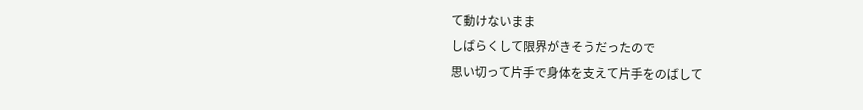て動けないまま
しばらくして限界がきそうだったので
思い切って片手で身体を支えて片手をのばして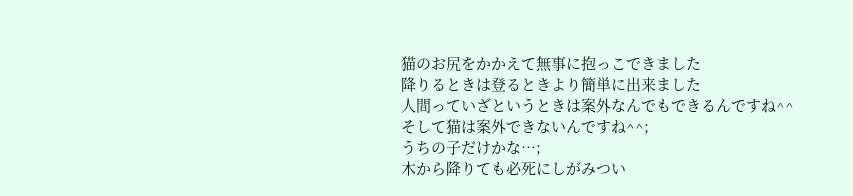猫のお尻をかかえて無事に抱っこできました
降りるときは登るときより簡単に出来ました
人間っていざというときは案外なんでもできるんですね^^
そして猫は案外できないんですね^^;
うちの子だけかな…;
木から降りても必死にしがみつい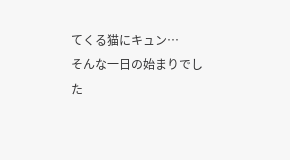てくる猫にキュン…
そんな一日の始まりでした